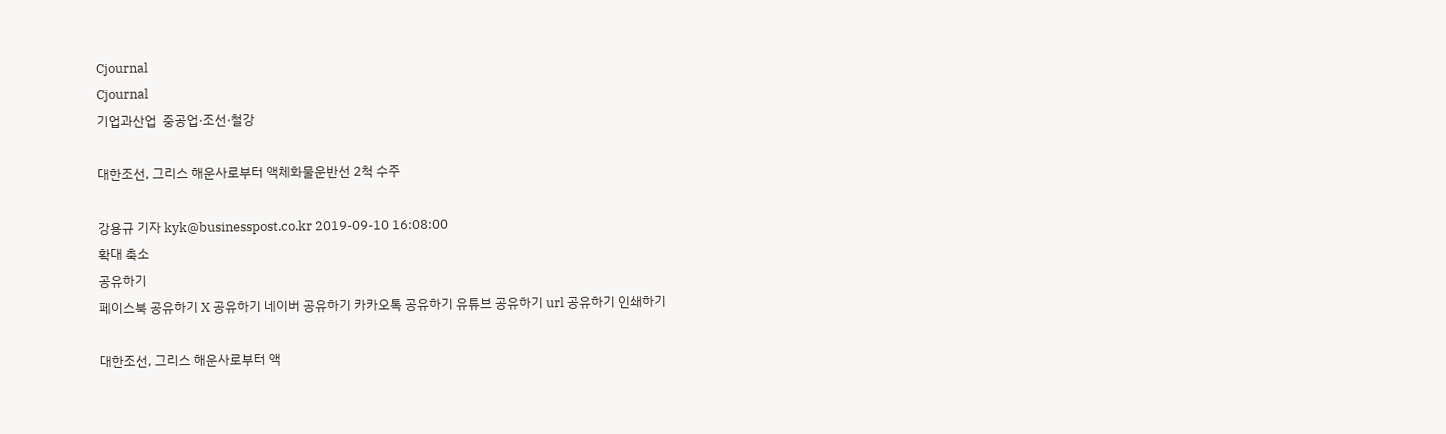Cjournal
Cjournal
기업과산업  중공업·조선·철강

대한조선, 그리스 해운사로부터 액체화물운반선 2척 수주

강용규 기자 kyk@businesspost.co.kr 2019-09-10 16:08:00
확대 축소
공유하기
페이스북 공유하기 X 공유하기 네이버 공유하기 카카오톡 공유하기 유튜브 공유하기 url 공유하기 인쇄하기

대한조선, 그리스 해운사로부터 액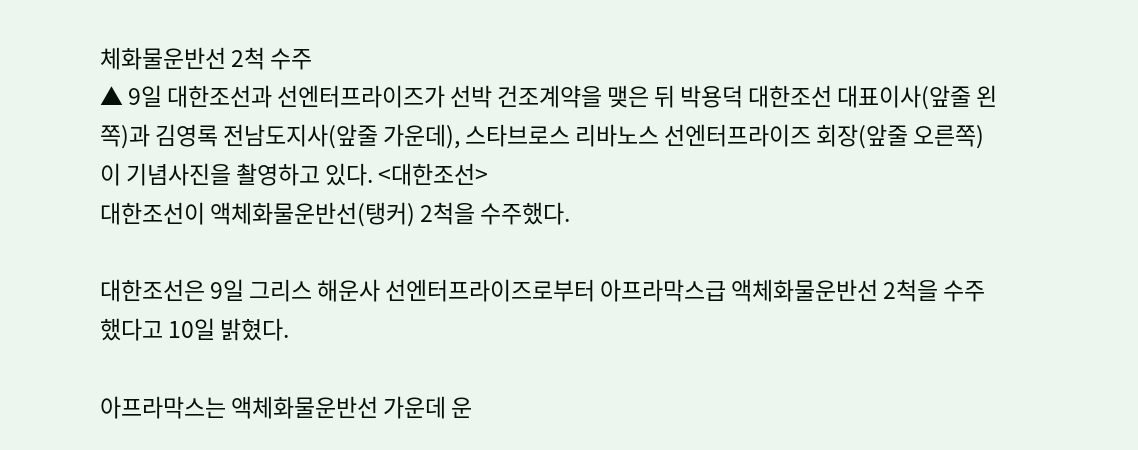체화물운반선 2척 수주
▲ 9일 대한조선과 선엔터프라이즈가 선박 건조계약을 맺은 뒤 박용덕 대한조선 대표이사(앞줄 왼쪽)과 김영록 전남도지사(앞줄 가운데), 스타브로스 리바노스 선엔터프라이즈 회장(앞줄 오른쪽)이 기념사진을 촬영하고 있다. <대한조선>
대한조선이 액체화물운반선(탱커) 2척을 수주했다.

대한조선은 9일 그리스 해운사 선엔터프라이즈로부터 아프라막스급 액체화물운반선 2척을 수주했다고 10일 밝혔다.

아프라막스는 액체화물운반선 가운데 운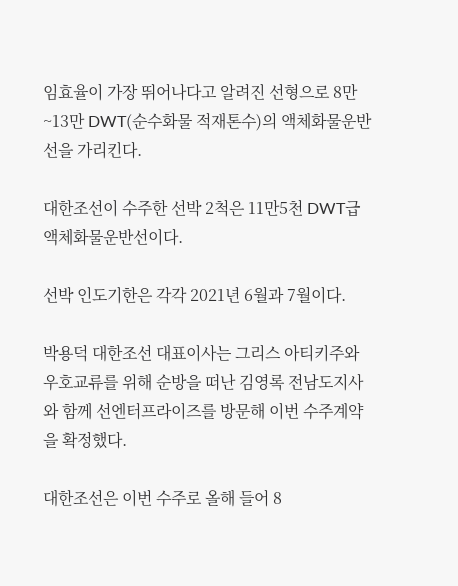임효율이 가장 뛰어나다고 알려진 선형으로 8만~13만 DWT(순수화물 적재톤수)의 액체화물운반선을 가리킨다.

대한조선이 수주한 선박 2척은 11만5천 DWT급 액체화물운반선이다.

선박 인도기한은 각각 2021년 6월과 7월이다.

박용덕 대한조선 대표이사는 그리스 아티키주와 우호교류를 위해 순방을 떠난 김영록 전남도지사와 함께 선엔터프라이즈를 방문해 이번 수주계약을 확정했다.

대한조선은 이번 수주로 올해 들어 8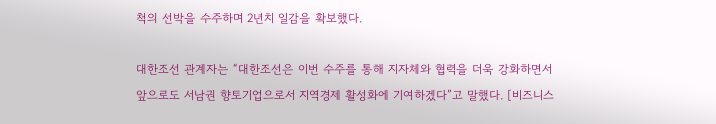척의 선박을 수주하며 2년치 일감을 확보했다.

대한조선 관계자는 “대한조선은 이번 수주를 통해 지자체와 협력을 더욱 강화하면서 앞으로도 서남권 향토기업으로서 지역경제 활성화에 기여하겠다”고 말했다. [비즈니스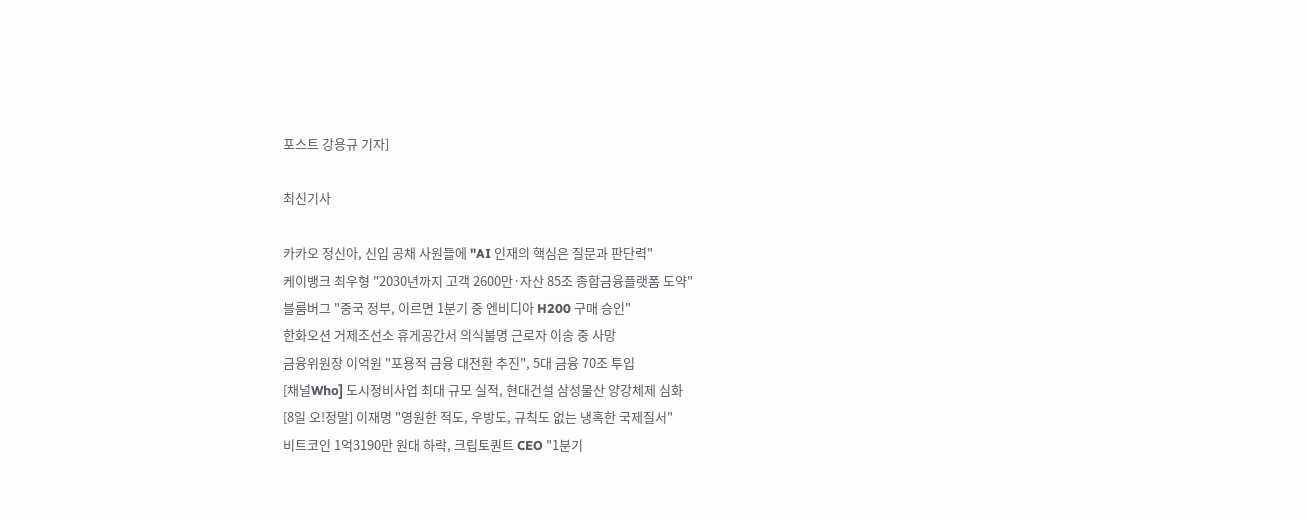포스트 강용규 기자]

최신기사

카카오 정신아, 신입 공채 사원들에 "AI 인재의 핵심은 질문과 판단력"
케이뱅크 최우형 "2030년까지 고객 2600만·자산 85조 종합금융플랫폼 도약"
블룸버그 "중국 정부, 이르면 1분기 중 엔비디아 H200 구매 승인"
한화오션 거제조선소 휴게공간서 의식불명 근로자 이송 중 사망
금융위원장 이억원 "포용적 금융 대전환 추진", 5대 금융 70조 투입
[채널Who] 도시정비사업 최대 규모 실적, 현대건설 삼성물산 양강체제 심화
[8일 오!정말] 이재명 "영원한 적도, 우방도, 규칙도 없는 냉혹한 국제질서"
비트코인 1억3190만 원대 하락, 크립토퀀트 CEO "1분기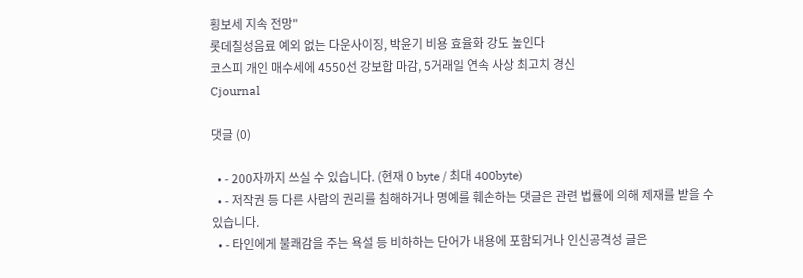횡보세 지속 전망"
롯데칠성음료 예외 없는 다운사이징, 박윤기 비용 효율화 강도 높인다
코스피 개인 매수세에 4550선 강보합 마감, 5거래일 연속 사상 최고치 경신
Cjournal

댓글 (0)

  • - 200자까지 쓰실 수 있습니다. (현재 0 byte / 최대 400byte)
  • - 저작권 등 다른 사람의 권리를 침해하거나 명예를 훼손하는 댓글은 관련 법률에 의해 제재를 받을 수 있습니다.
  • - 타인에게 불쾌감을 주는 욕설 등 비하하는 단어가 내용에 포함되거나 인신공격성 글은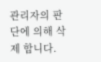관리자의 판단에 의해 삭제 합니다.